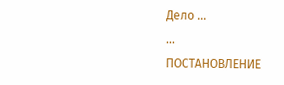Дело ...
...
ПОСТАНОВЛЕНИЕ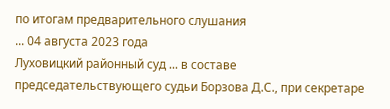по итогам предварительного слушания
... 04 августа 2023 года
Луховицкий районный суд ... в составе председательствующего судьи Борзова Д.С., при секретаре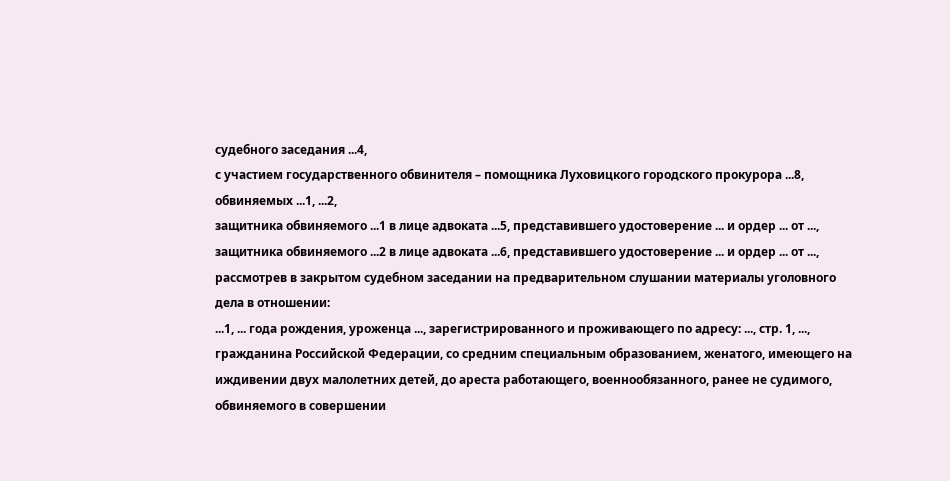судебного заседания ...4,
с участием государственного обвинителя – помощника Луховицкого городского прокурора ...8,
обвиняемых ...1, ...2,
защитника обвиняемого ...1 в лице адвоката ...5, представившего удостоверение ... и ордер ... от ...,
защитника обвиняемого ...2 в лице адвоката ...6, представившего удостоверение ... и ордер ... от ...,
рассмотрев в закрытом судебном заседании на предварительном слушании материалы уголовного дела в отношении:
...1, ... года рождения, уроженца ..., зарегистрированного и проживающего по адресу: ..., стр. 1, ..., гражданина Российской Федерации, со средним специальным образованием, женатого, имеющего на иждивении двух малолетних детей, до ареста работающего, военнообязанного, ранее не судимого,
обвиняемого в совершении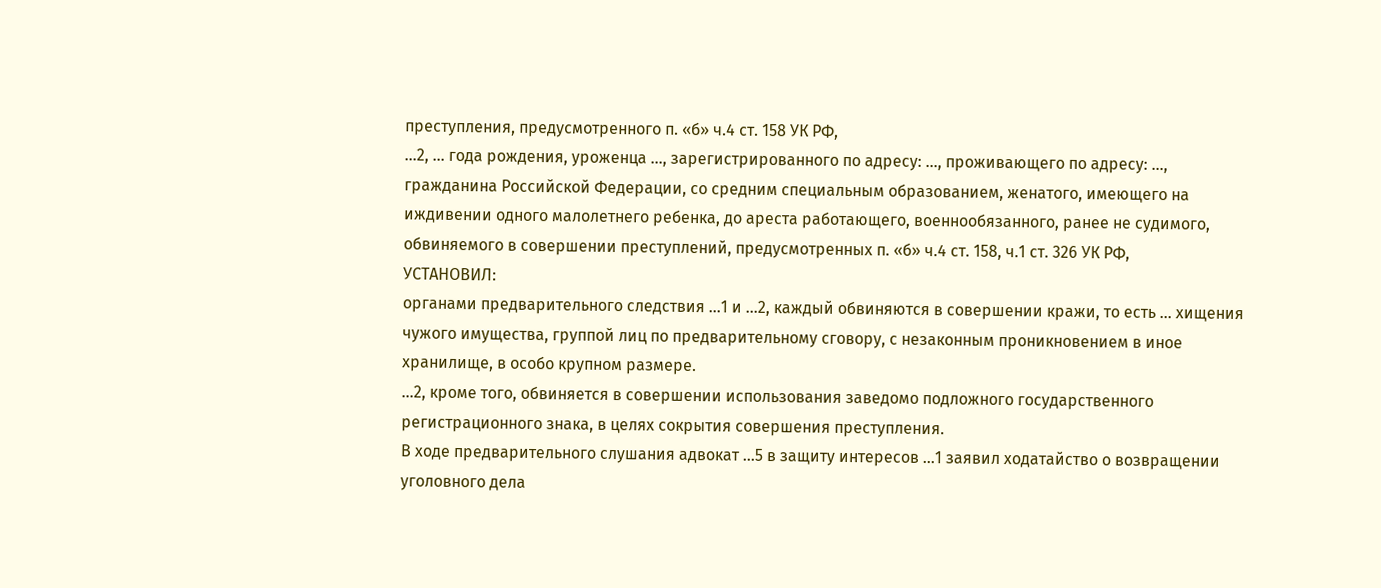преступления, предусмотренного п. «б» ч.4 ст. 158 УК РФ,
...2, ... года рождения, уроженца ..., зарегистрированного по адресу: ..., проживающего по адресу: ..., гражданина Российской Федерации, со средним специальным образованием, женатого, имеющего на иждивении одного малолетнего ребенка, до ареста работающего, военнообязанного, ранее не судимого,
обвиняемого в совершении преступлений, предусмотренных п. «б» ч.4 ст. 158, ч.1 ст. 326 УК РФ,
УСТАНОВИЛ:
органами предварительного следствия ...1 и ...2, каждый обвиняются в совершении кражи, то есть ... хищения чужого имущества, группой лиц по предварительному сговору, с незаконным проникновением в иное хранилище, в особо крупном размере.
...2, кроме того, обвиняется в совершении использования заведомо подложного государственного регистрационного знака, в целях сокрытия совершения преступления.
В ходе предварительного слушания адвокат ...5 в защиту интересов ...1 заявил ходатайство о возвращении уголовного дела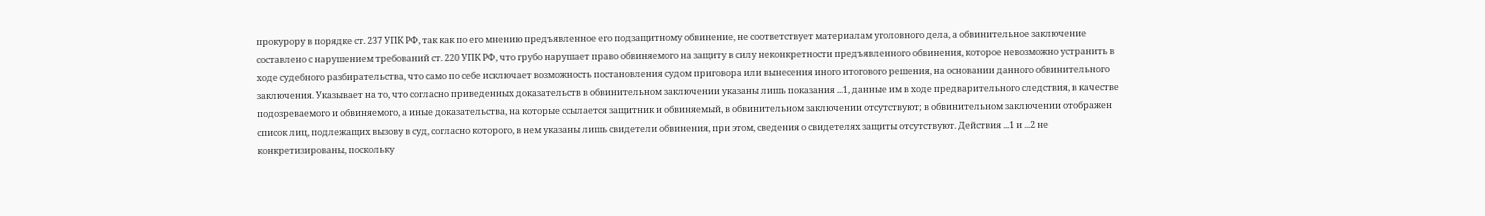прокурору в порядке ст. 237 УПК РФ, так как по его мнению предъявленное его подзащитному обвинение, не соответствует материалам уголовного дела, а обвинительное заключение составлено с нарушением требований ст. 220 УПК РФ, что грубо нарушает право обвиняемого на защиту в силу неконкретности предъявленного обвинения, которое невозможно устранить в ходе судебного разбирательства, что само по себе исключает возможность постановления судом приговора или вынесения иного итогового решения, на основании данного обвинительного заключения. Указывает на то, что согласно приведенных доказательств в обвинительном заключении указаны лишь показания ...1, данные им в ходе предварительного следствия, в качестве подозреваемого и обвиняемого, а иные доказательства, на которые ссылается защитник и обвиняемый, в обвинительном заключении отсутствуют; в обвинительном заключении отображен список лиц, подлежащих вызову в суд, согласно которого, в нем указаны лишь свидетели обвинения, при этом, сведения о свидетелях защиты отсутствуют. Действия ...1 и ...2 не конкретизированы, поскольку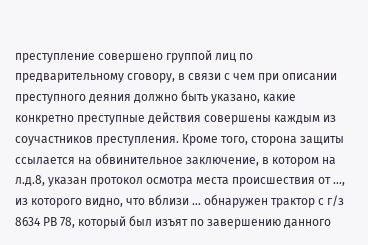преступление совершено группой лиц по предварительному сговору, в связи с чем при описании преступного деяния должно быть указано, какие конкретно преступные действия совершены каждым из соучастников преступления. Кроме того, сторона защиты ссылается на обвинительное заключение, в котором на л.д.8, указан протокол осмотра места происшествия от ..., из которого видно, что вблизи ... обнаружен трактор с г/з 8634 РВ 78, который был изъят по завершению данного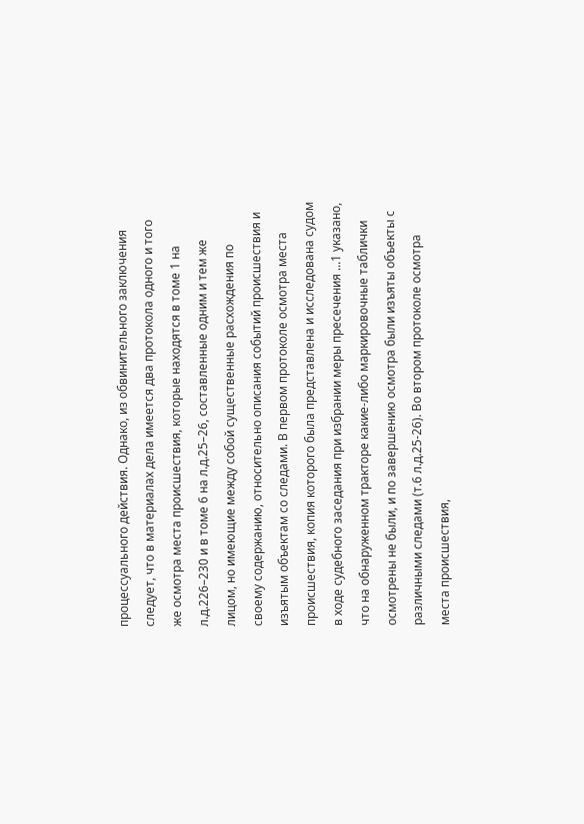процессуального действия. Однако, из обвинительного заключения следует, что в материалах дела имеется два протокола одного и того же осмотра места происшествия, которые находятся в томе 1 на л.д.226–230 и в томе 6 на л.д.25–26, составленные одним и тем же лицом, но имеющие между собой существенные расхождения по своему содержанию, относительно описания событий происшествия и изъятым объектам со следами. В первом протоколе осмотра места происшествия, копия которого была представлена и исследована судом в ходе судебного заседания при избрании меры пресечения ...1 указано, что на обнаруженном тракторе какие-либо маркировочные таблички осмотрены не были, и по завершению осмотра были изъяты объекты с различными следами (т.6 л.д.25-26). Во втором протоколе осмотра места происшествия,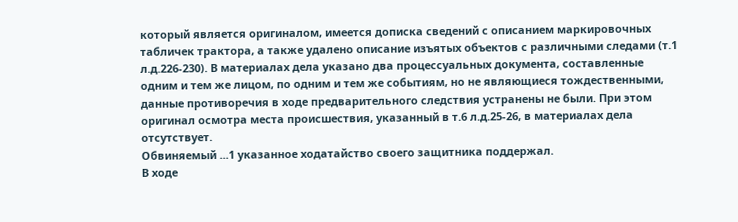который является оригиналом, имеется дописка сведений с описанием маркировочных табличек трактора, а также удалено описание изъятых объектов с различными следами (т.1 л.д.226-230). В материалах дела указано два процессуальных документа, составленные одним и тем же лицом, по одним и тем же событиям, но не являющиеся тождественными, данные противоречия в ходе предварительного следствия устранены не были. При этом оригинал осмотра места происшествия, указанный в т.6 л.д.25-26, в материалах дела отсутствует.
Обвиняемый ...1 указанное ходатайство своего защитника поддержал.
В ходе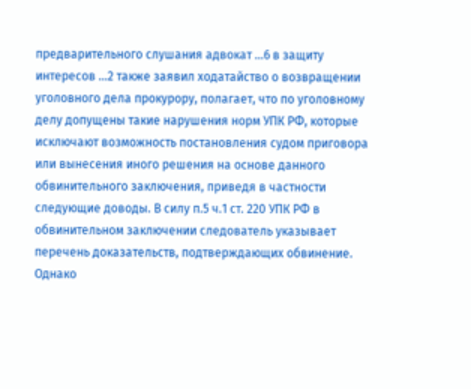предварительного слушания адвокат ...6 в защиту интересов ...2 также заявил ходатайство о возвращении уголовного дела прокурору, полагает, что по уголовному делу допущены такие нарушения норм УПК РФ, которые исключают возможность постановления судом приговора или вынесения иного решения на основе данного обвинительного заключения, приведя в частности следующие доводы. В силу п.5 ч.1 ст. 220 УПК РФ в обвинительном заключении следователь указывает перечень доказательств, подтверждающих обвинение. Однако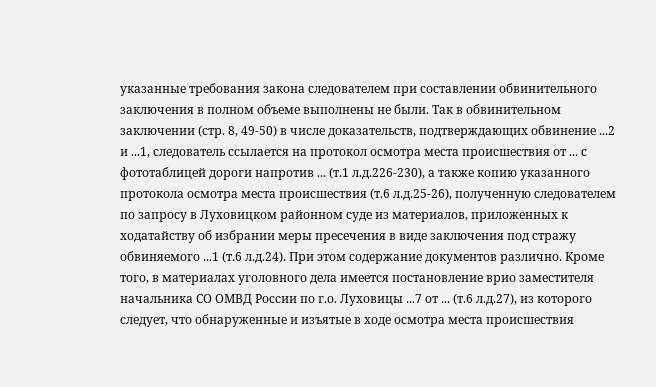указанные требования закона следователем при составлении обвинительного заключения в полном объеме выполнены не были. Так в обвинительном заключении (стр. 8, 49-50) в числе доказательств, подтверждающих обвинение ...2 и ...1, следователь ссылается на протокол осмотра места происшествия от ... с фототаблицей дороги напротив ... (т.1 л.д.226-230), а также копию указанного протокола осмотра места происшествия (т.6 л.д.25-26), полученную следователем по запросу в Луховицком районном суде из материалов, приложенных к ходатайству об избрании меры пресечения в виде заключения под стражу обвиняемого ...1 (т.6 л.д.24). При этом содержание документов различно. Кроме того, в материалах уголовного дела имеется постановление врио заместителя начальника СО ОМВД России по г.о. Луховицы ...7 от ... (т.6 л.д.27), из которого следует, что обнаруженные и изъятые в ходе осмотра места происшествия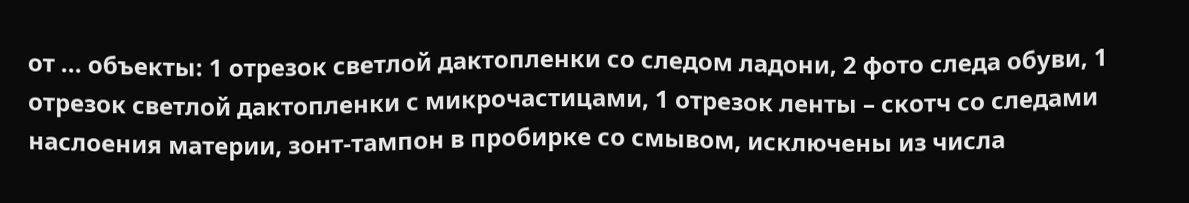от ... объекты: 1 отрезок светлой дактопленки со следом ладони, 2 фото следа обуви, 1 отрезок светлой дактопленки с микрочастицами, 1 отрезок ленты – скотч со следами наслоения материи, зонт-тампон в пробирке со смывом, исключены из числа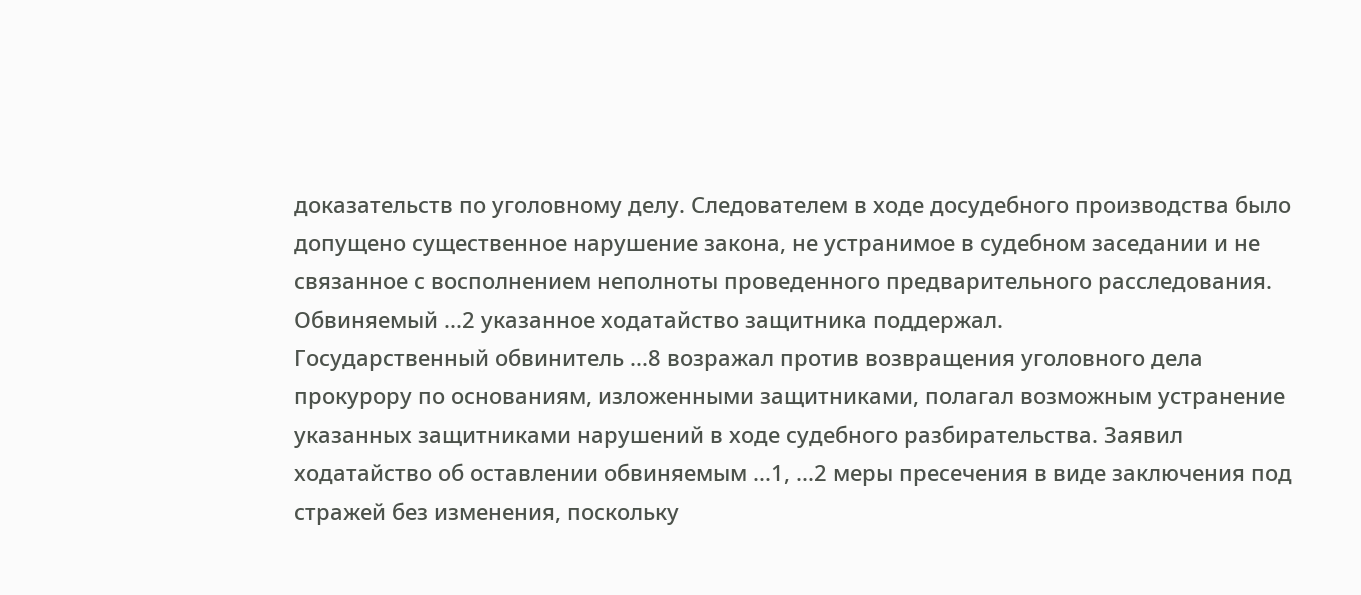доказательств по уголовному делу. Следователем в ходе досудебного производства было допущено существенное нарушение закона, не устранимое в судебном заседании и не связанное с восполнением неполноты проведенного предварительного расследования.
Обвиняемый ...2 указанное ходатайство защитника поддержал.
Государственный обвинитель ...8 возражал против возвращения уголовного дела прокурору по основаниям, изложенными защитниками, полагал возможным устранение указанных защитниками нарушений в ходе судебного разбирательства. Заявил ходатайство об оставлении обвиняемым ...1, ...2 меры пресечения в виде заключения под стражей без изменения, поскольку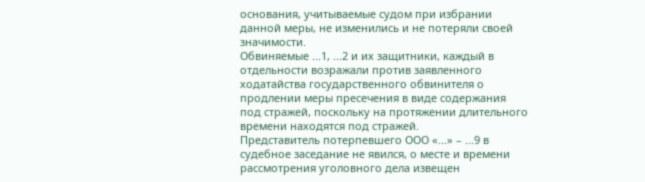основания, учитываемые судом при избрании данной меры, не изменились и не потеряли своей значимости.
Обвиняемые ...1, ...2 и их защитники, каждый в отдельности возражали против заявленного ходатайства государственного обвинителя о продлении меры пресечения в виде содержания под стражей, поскольку на протяжении длительного времени находятся под стражей.
Представитель потерпевшего ООО «...» – ...9 в судебное заседание не явился, о месте и времени рассмотрения уголовного дела извещен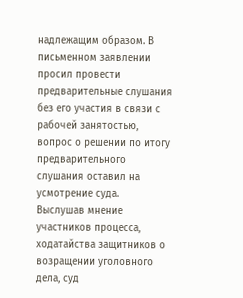надлежащим образом. В письменном заявлении просил провести предварительные слушания без его участия в связи с рабочей занятостью, вопрос о решении по итогу предварительного слушания оставил на усмотрение суда.
Выслушав мнение участников процесса, ходатайства защитников о возращении уголовного дела, суд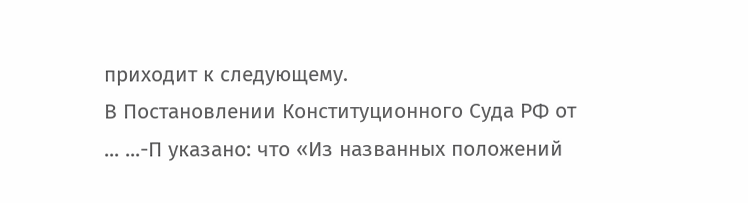приходит к следующему.
В Постановлении Конституционного Суда РФ от ... ...-П указано: что «Из названных положений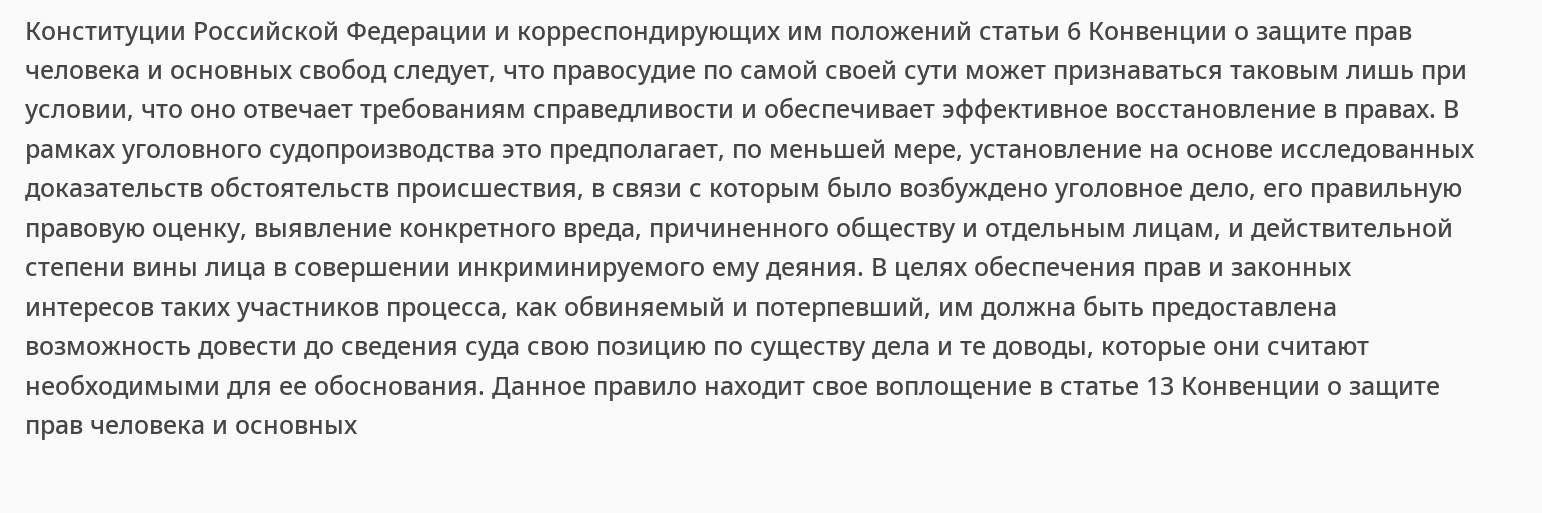Конституции Российской Федерации и корреспондирующих им положений статьи 6 Конвенции о защите прав человека и основных свобод следует, что правосудие по самой своей сути может признаваться таковым лишь при условии, что оно отвечает требованиям справедливости и обеспечивает эффективное восстановление в правах. В рамках уголовного судопроизводства это предполагает, по меньшей мере, установление на основе исследованных доказательств обстоятельств происшествия, в связи с которым было возбуждено уголовное дело, его правильную правовую оценку, выявление конкретного вреда, причиненного обществу и отдельным лицам, и действительной степени вины лица в совершении инкриминируемого ему деяния. В целях обеспечения прав и законных интересов таких участников процесса, как обвиняемый и потерпевший, им должна быть предоставлена возможность довести до сведения суда свою позицию по существу дела и те доводы, которые они считают необходимыми для ее обоснования. Данное правило находит свое воплощение в статье 13 Конвенции о защите прав человека и основных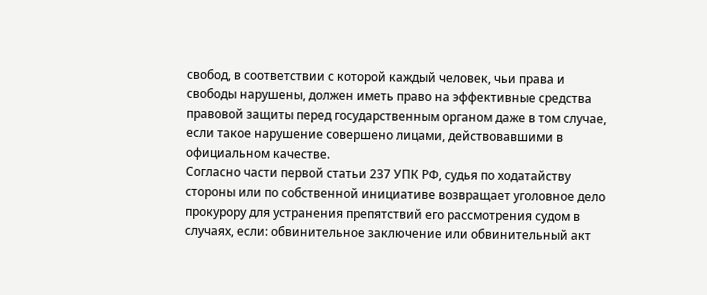свобод, в соответствии с которой каждый человек, чьи права и свободы нарушены, должен иметь право на эффективные средства правовой защиты перед государственным органом даже в том случае, если такое нарушение совершено лицами, действовавшими в официальном качестве.
Согласно части первой статьи 237 УПК РФ, судья по ходатайству стороны или по собственной инициативе возвращает уголовное дело прокурору для устранения препятствий его рассмотрения судом в случаях, если: обвинительное заключение или обвинительный акт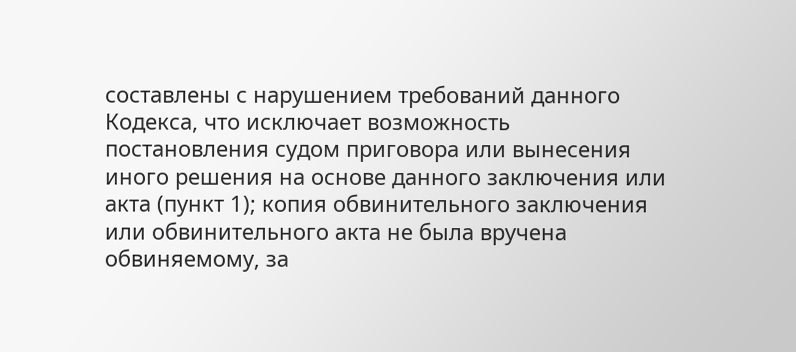составлены с нарушением требований данного Кодекса, что исключает возможность постановления судом приговора или вынесения иного решения на основе данного заключения или акта (пункт 1); копия обвинительного заключения или обвинительного акта не была вручена обвиняемому, за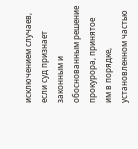исключением случаев, если суд признает законным и обоснованным решение прокурора, принятое им в порядке, установленном частью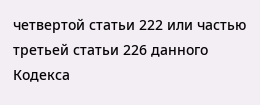четвертой статьи 222 или частью третьей статьи 226 данного Кодекса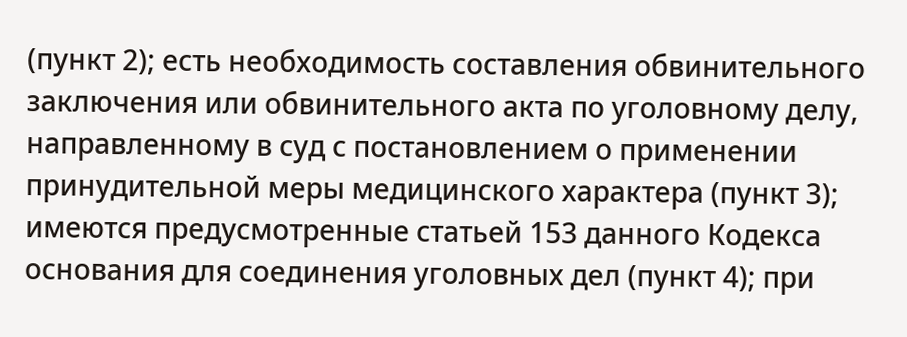(пункт 2); есть необходимость составления обвинительного заключения или обвинительного акта по уголовному делу, направленному в суд с постановлением о применении принудительной меры медицинского характера (пункт 3); имеются предусмотренные статьей 153 данного Кодекса основания для соединения уголовных дел (пункт 4); при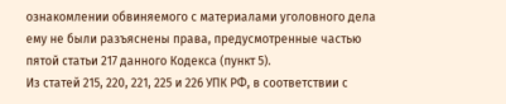ознакомлении обвиняемого с материалами уголовного дела ему не были разъяснены права, предусмотренные частью пятой статьи 217 данного Кодекса (пункт 5).
Из статей 215, 220, 221, 225 и 226 УПК РФ, в соответствии с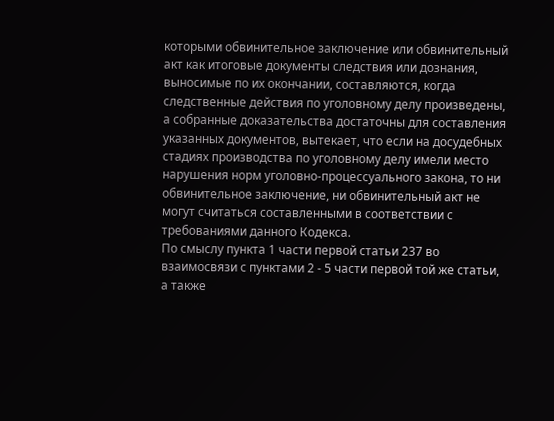которыми обвинительное заключение или обвинительный акт как итоговые документы следствия или дознания, выносимые по их окончании, составляются, когда следственные действия по уголовному делу произведены, а собранные доказательства достаточны для составления указанных документов, вытекает, что если на досудебных стадиях производства по уголовному делу имели место нарушения норм уголовно-процессуального закона, то ни обвинительное заключение, ни обвинительный акт не могут считаться составленными в соответствии с требованиями данного Кодекса.
По смыслу пункта 1 части первой статьи 237 во взаимосвязи с пунктами 2 - 5 части первой той же статьи, а также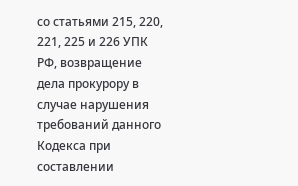со статьями 215, 220, 221, 225 и 226 УПК РФ, возвращение дела прокурору в случае нарушения требований данного Кодекса при составлении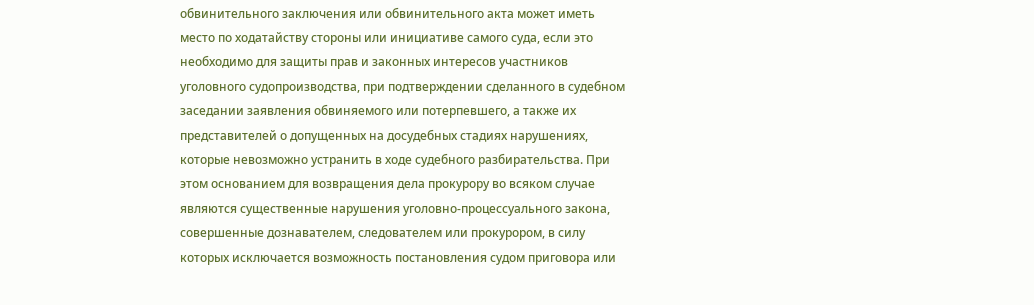обвинительного заключения или обвинительного акта может иметь место по ходатайству стороны или инициативе самого суда, если это необходимо для защиты прав и законных интересов участников уголовного судопроизводства, при подтверждении сделанного в судебном заседании заявления обвиняемого или потерпевшего, а также их представителей о допущенных на досудебных стадиях нарушениях, которые невозможно устранить в ходе судебного разбирательства. При этом основанием для возвращения дела прокурору во всяком случае являются существенные нарушения уголовно-процессуального закона, совершенные дознавателем, следователем или прокурором, в силу которых исключается возможность постановления судом приговора или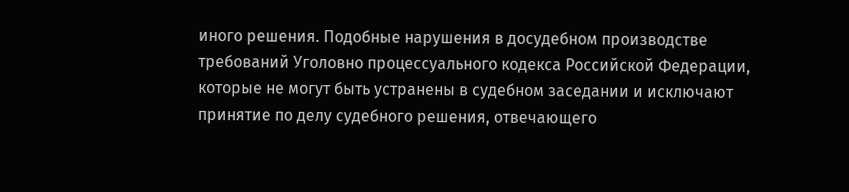иного решения. Подобные нарушения в досудебном производстве требований Уголовно процессуального кодекса Российской Федерации, которые не могут быть устранены в судебном заседании и исключают принятие по делу судебного решения, отвечающего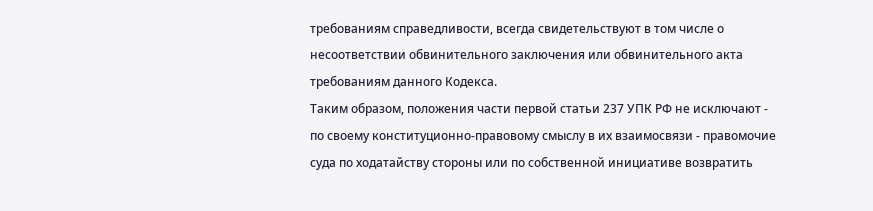требованиям справедливости, всегда свидетельствуют в том числе о несоответствии обвинительного заключения или обвинительного акта требованиям данного Кодекса.
Таким образом, положения части первой статьи 237 УПК РФ не исключают - по своему конституционно-правовому смыслу в их взаимосвязи - правомочие суда по ходатайству стороны или по собственной инициативе возвратить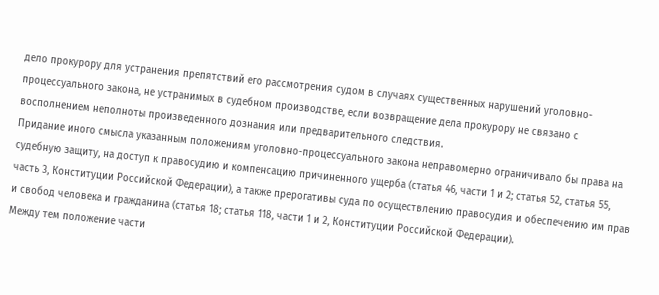дело прокурору для устранения препятствий его рассмотрения судом в случаях существенных нарушений уголовно-процессуального закона, не устранимых в судебном производстве, если возвращение дела прокурору не связано с восполнением неполноты произведенного дознания или предварительного следствия.
Придание иного смысла указанным положениям уголовно-процессуального закона неправомерно ограничивало бы права на судебную защиту, на доступ к правосудию и компенсацию причиненного ущерба (статья 46, части 1 и 2; статья 52, статья 55, часть 3, Конституции Российской Федерации), а также прерогативы суда по осуществлению правосудия и обеспечению им прав и свобод человека и гражданина (статья 18; статья 118, части 1 и 2, Конституции Российской Федерации).
Между тем положение части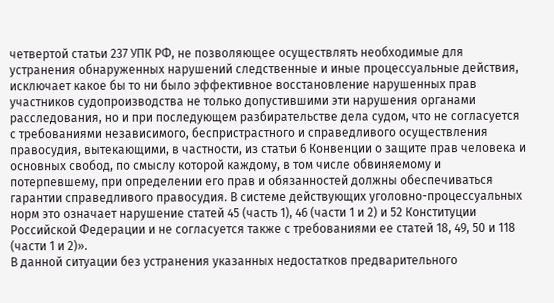четвертой статьи 237 УПК РФ, не позволяющее осуществлять необходимые для устранения обнаруженных нарушений следственные и иные процессуальные действия, исключает какое бы то ни было эффективное восстановление нарушенных прав участников судопроизводства не только допустившими эти нарушения органами расследования, но и при последующем разбирательстве дела судом, что не согласуется с требованиями независимого, беспристрастного и справедливого осуществления правосудия, вытекающими, в частности, из статьи 6 Конвенции о защите прав человека и основных свобод, по смыслу которой каждому, в том числе обвиняемому и потерпевшему, при определении его прав и обязанностей должны обеспечиваться гарантии справедливого правосудия. В системе действующих уголовно-процессуальных норм это означает нарушение статей 45 (часть 1), 46 (части 1 и 2) и 52 Конституции Российской Федерации и не согласуется также с требованиями ее статей 18, 49, 50 и 118 (части 1 и 2)».
В данной ситуации без устранения указанных недостатков предварительного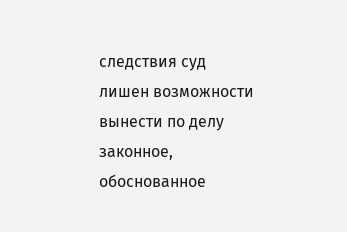следствия суд лишен возможности вынести по делу законное, обоснованное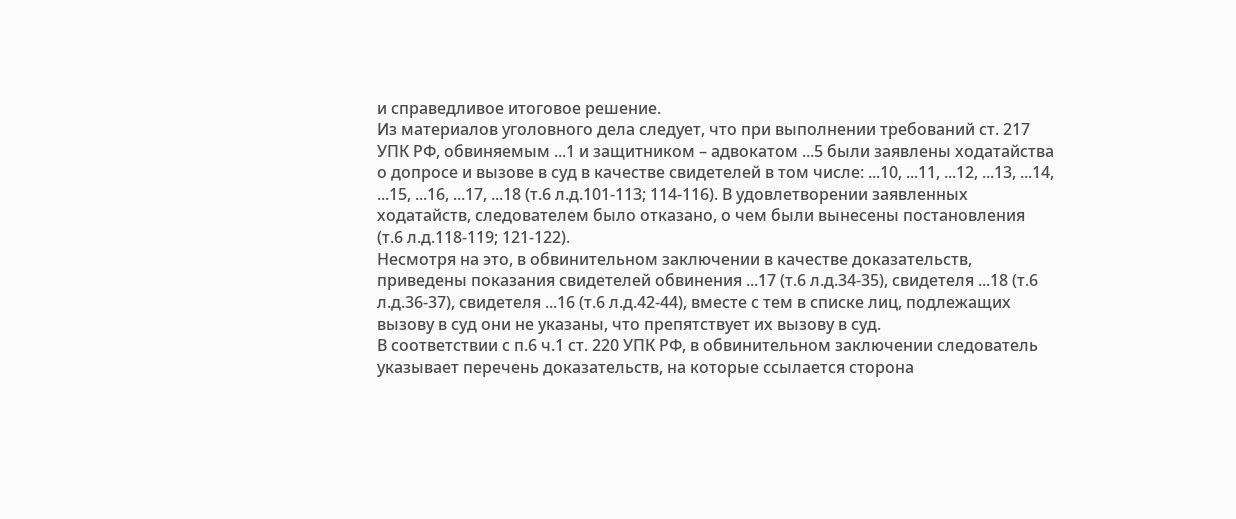и справедливое итоговое решение.
Из материалов уголовного дела следует, что при выполнении требований ст. 217 УПК РФ, обвиняемым ...1 и защитником – адвокатом ...5 были заявлены ходатайства о допросе и вызове в суд в качестве свидетелей в том числе: ...10, ...11, ...12, ...13, ...14, ...15, ...16, ...17, ...18 (т.6 л.д.101-113; 114-116). В удовлетворении заявленных ходатайств, следователем было отказано, о чем были вынесены постановления (т.6 л.д.118-119; 121-122).
Несмотря на это, в обвинительном заключении в качестве доказательств, приведены показания свидетелей обвинения ...17 (т.6 л.д.34-35), свидетеля ...18 (т.6 л.д.36-37), свидетеля ...16 (т.6 л.д.42-44), вместе с тем в списке лиц, подлежащих вызову в суд они не указаны, что препятствует их вызову в суд.
В соответствии с п.6 ч.1 ст. 220 УПК РФ, в обвинительном заключении следователь указывает перечень доказательств, на которые ссылается сторона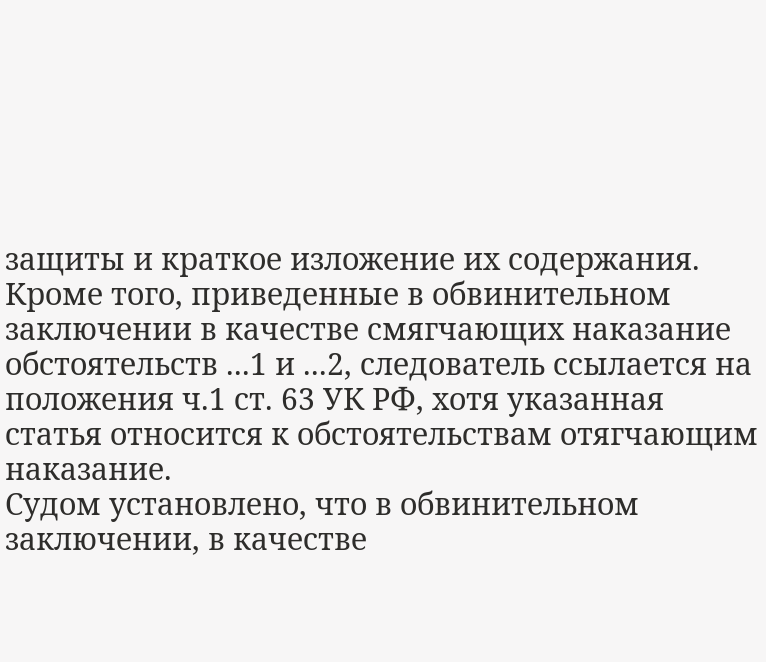защиты и краткое изложение их содержания.
Кроме того, приведенные в обвинительном заключении в качестве смягчающих наказание обстоятельств ...1 и ...2, следователь ссылается на положения ч.1 ст. 63 УК РФ, хотя указанная статья относится к обстоятельствам отягчающим наказание.
Судом установлено, что в обвинительном заключении, в качестве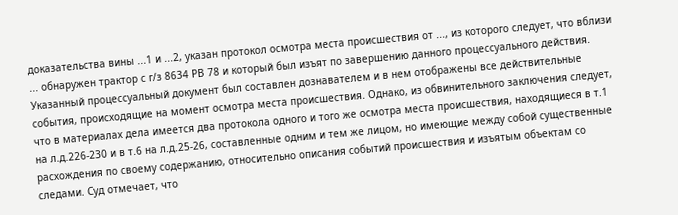доказательства вины ...1 и ...2, указан протокол осмотра места происшествия от ..., из которого следует, что вблизи ... обнаружен трактор с г/з 8634 РВ 78 и который был изъят по завершению данного процессуального действия. Указанный процессуальный документ был составлен дознавателем и в нем отображены все действительные события, происходящие на момент осмотра места происшествия. Однако, из обвинительного заключения следует, что в материалах дела имеется два протокола одного и того же осмотра места происшествия, находящиеся в т.1 на л.д.226-230 и в т.6 на л.д.25-26, составленные одним и тем же лицом, но имеющие между собой существенные расхождения по своему содержанию, относительно описания событий происшествия и изъятым объектам со следами. Суд отмечает, что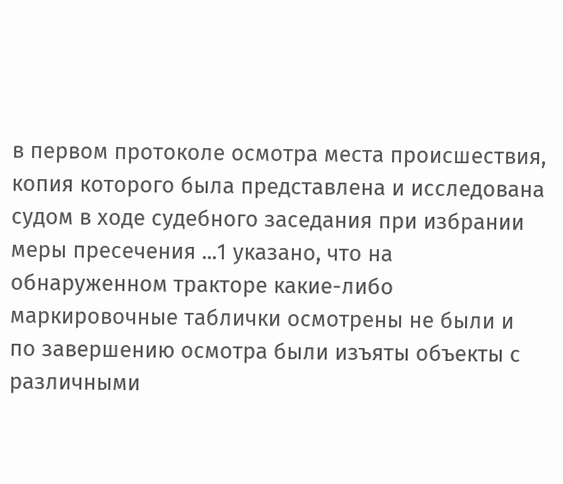в первом протоколе осмотра места происшествия, копия которого была представлена и исследована судом в ходе судебного заседания при избрании меры пресечения ...1 указано, что на обнаруженном тракторе какие-либо маркировочные таблички осмотрены не были и по завершению осмотра были изъяты объекты с различными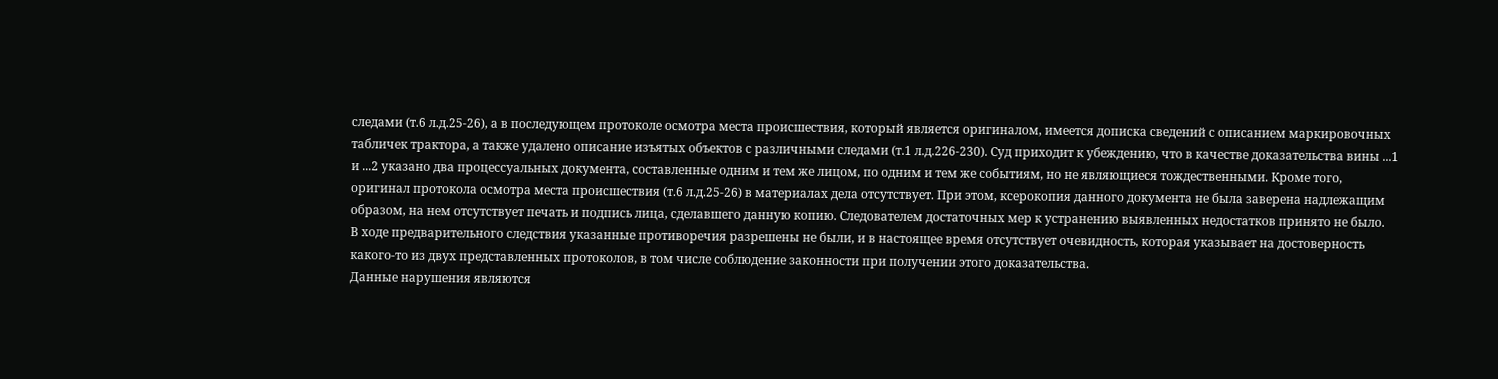следами (т.6 л.д.25-26), а в последующем протоколе осмотра места происшествия, который является оригиналом, имеется дописка сведений с описанием маркировочных табличек трактора, а также удалено описание изъятых объектов с различными следами (т.1 л.д.226-230). Суд приходит к убеждению, что в качестве доказательства вины ...1 и ...2 указано два процессуальных документа, составленные одним и тем же лицом, по одним и тем же событиям, но не являющиеся тождественными. Кроме того, оригинал протокола осмотра места происшествия (т.6 л.д.25-26) в материалах дела отсутствует. При этом, ксерокопия данного документа не была заверена надлежащим образом, на нем отсутствует печать и подпись лица, сделавшего данную копию. Следователем достаточных мер к устранению выявленных недостатков принято не было.
В ходе предварительного следствия указанные противоречия разрешены не были, и в настоящее время отсутствует очевидность, которая указывает на достоверность какого-то из двух представленных протоколов, в том числе соблюдение законности при получении этого доказательства.
Данные нарушения являются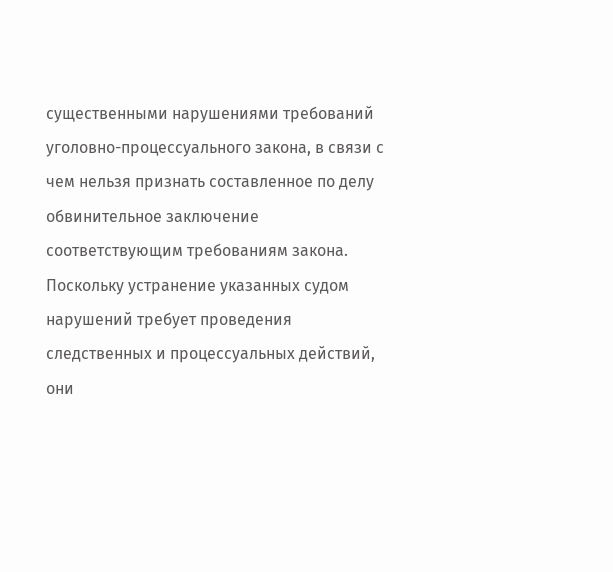существенными нарушениями требований уголовно-процессуального закона, в связи с чем нельзя признать составленное по делу обвинительное заключение соответствующим требованиям закона.
Поскольку устранение указанных судом нарушений требует проведения следственных и процессуальных действий, они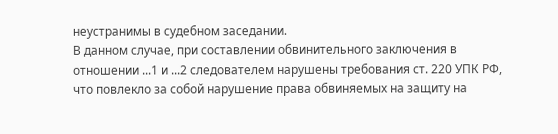неустранимы в судебном заседании.
В данном случае, при составлении обвинительного заключения в отношении ...1 и ...2 следователем нарушены требования ст. 220 УПК РФ, что повлекло за собой нарушение права обвиняемых на защиту на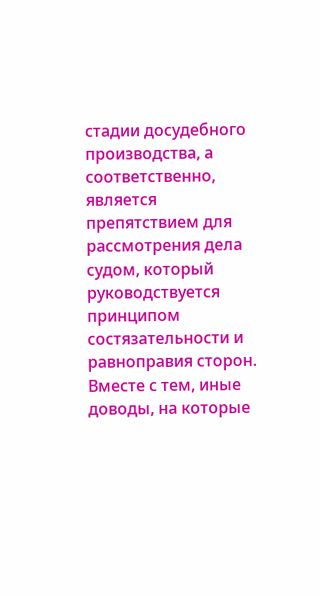стадии досудебного производства, а соответственно, является препятствием для рассмотрения дела судом, который руководствуется принципом состязательности и равноправия сторон.
Вместе с тем, иные доводы, на которые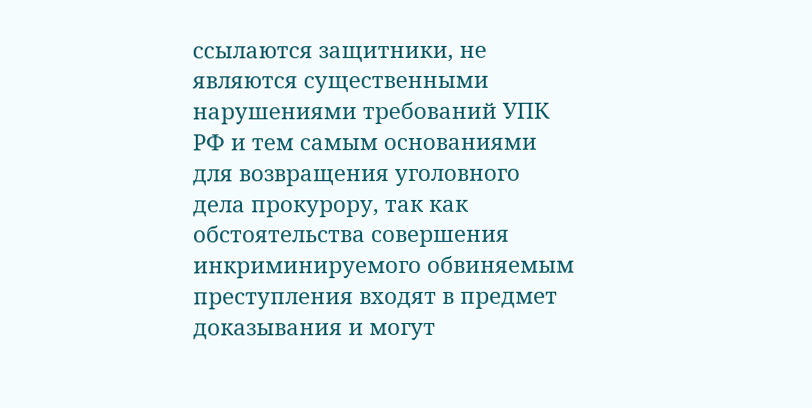ссылаются защитники, не являются существенными нарушениями требований УПК РФ и тем самым основаниями для возвращения уголовного дела прокурору, так как обстоятельства совершения инкриминируемого обвиняемым преступления входят в предмет доказывания и могут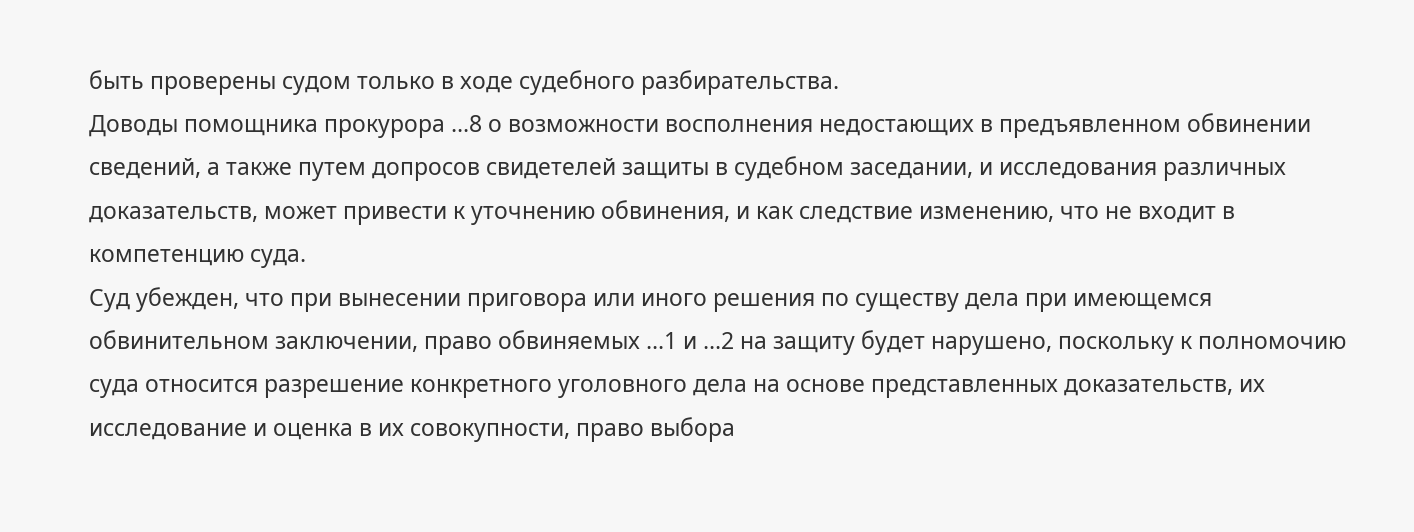быть проверены судом только в ходе судебного разбирательства.
Доводы помощника прокурора ...8 о возможности восполнения недостающих в предъявленном обвинении сведений, а также путем допросов свидетелей защиты в судебном заседании, и исследования различных доказательств, может привести к уточнению обвинения, и как следствие изменению, что не входит в компетенцию суда.
Суд убежден, что при вынесении приговора или иного решения по существу дела при имеющемся обвинительном заключении, право обвиняемых ...1 и ...2 на защиту будет нарушено, поскольку к полномочию суда относится разрешение конкретного уголовного дела на основе представленных доказательств, их исследование и оценка в их совокупности, право выбора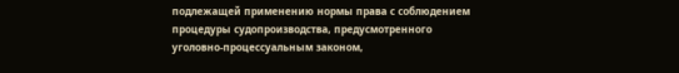подлежащей применению нормы права с соблюдением процедуры судопроизводства, предусмотренного уголовно-процессуальным законом,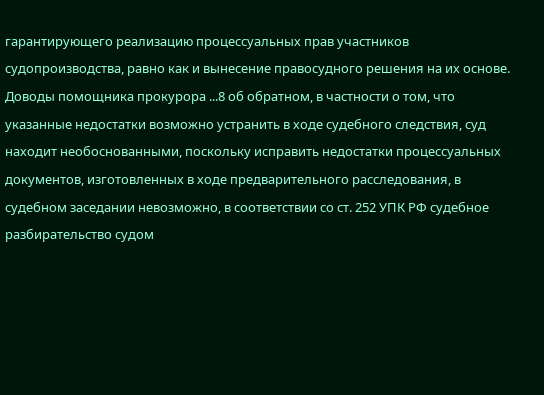гарантирующего реализацию процессуальных прав участников судопроизводства, равно как и вынесение правосудного решения на их основе. Доводы помощника прокурора ...8 об обратном, в частности о том, что указанные недостатки возможно устранить в ходе судебного следствия, суд находит необоснованными, поскольку исправить недостатки процессуальных документов, изготовленных в ходе предварительного расследования, в судебном заседании невозможно, в соответствии со ст. 252 УПК РФ судебное разбирательство судом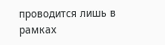проводится лишь в рамках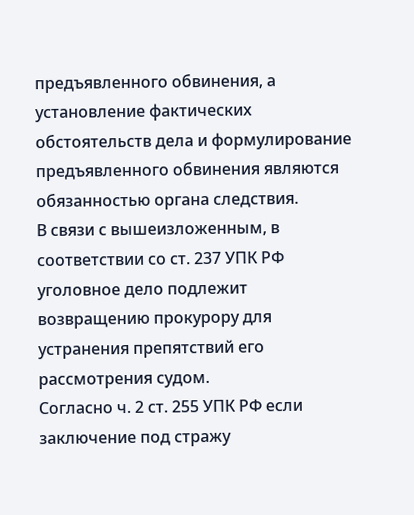предъявленного обвинения, а установление фактических обстоятельств дела и формулирование предъявленного обвинения являются обязанностью органа следствия.
В связи с вышеизложенным, в соответствии со ст. 237 УПК РФ уголовное дело подлежит возвращению прокурору для устранения препятствий его рассмотрения судом.
Согласно ч. 2 ст. 255 УПК РФ если заключение под стражу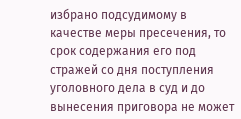избрано подсудимому в качестве меры пресечения, то срок содержания его под стражей со дня поступления уголовного дела в суд и до вынесения приговора не может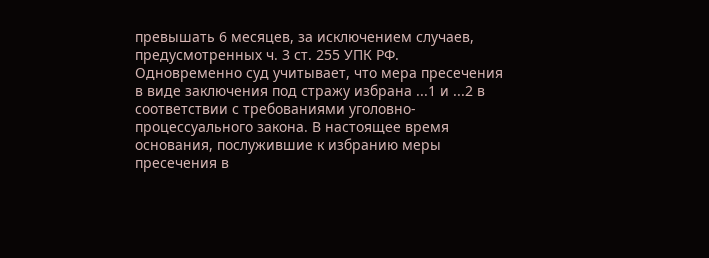превышать 6 месяцев, за исключением случаев, предусмотренных ч. 3 ст. 255 УПК РФ.
Одновременно суд учитывает, что мера пресечения в виде заключения под стражу избрана ...1 и ...2 в соответствии с требованиями уголовно-процессуального закона. В настоящее время основания, послужившие к избранию меры пресечения в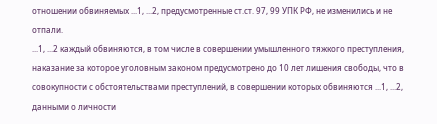отношении обвиняемых ...1, ...2, предусмотренные ст.ст. 97, 99 УПК РФ, не изменились и не отпали.
...1, ...2 каждый обвиняются, в том числе в совершении умышленного тяжкого преступления, наказание за которое уголовным законом предусмотрено до 10 лет лишения свободы, что в совокупности с обстоятельствами преступлений, в совершении которых обвиняются ...1, ...2, данными о личности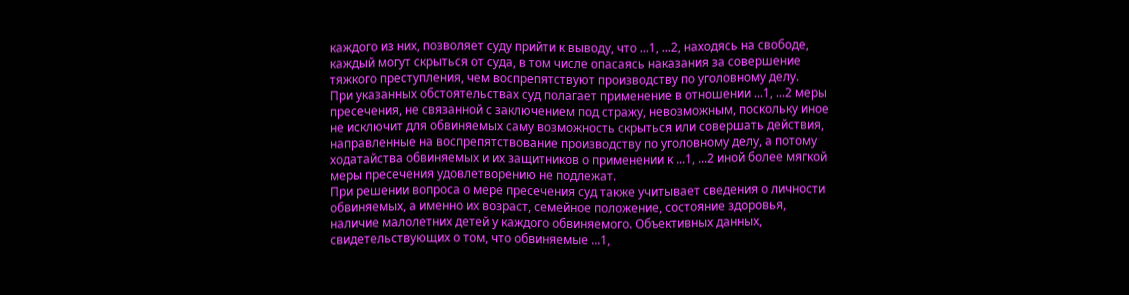каждого из них, позволяет суду прийти к выводу, что ...1, ...2, находясь на свободе, каждый могут скрыться от суда, в том числе опасаясь наказания за совершение тяжкого преступления, чем воспрепятствуют производству по уголовному делу.
При указанных обстоятельствах суд полагает применение в отношении ...1, ...2 меры пресечения, не связанной с заключением под стражу, невозможным, поскольку иное не исключит для обвиняемых саму возможность скрыться или совершать действия, направленные на воспрепятствование производству по уголовному делу, а потому ходатайства обвиняемых и их защитников о применении к ...1, ...2 иной более мягкой меры пресечения удовлетворению не подлежат.
При решении вопроса о мере пресечения суд также учитывает сведения о личности обвиняемых, а именно их возраст, семейное положение, состояние здоровья, наличие малолетних детей у каждого обвиняемого. Объективных данных, свидетельствующих о том, что обвиняемые ...1,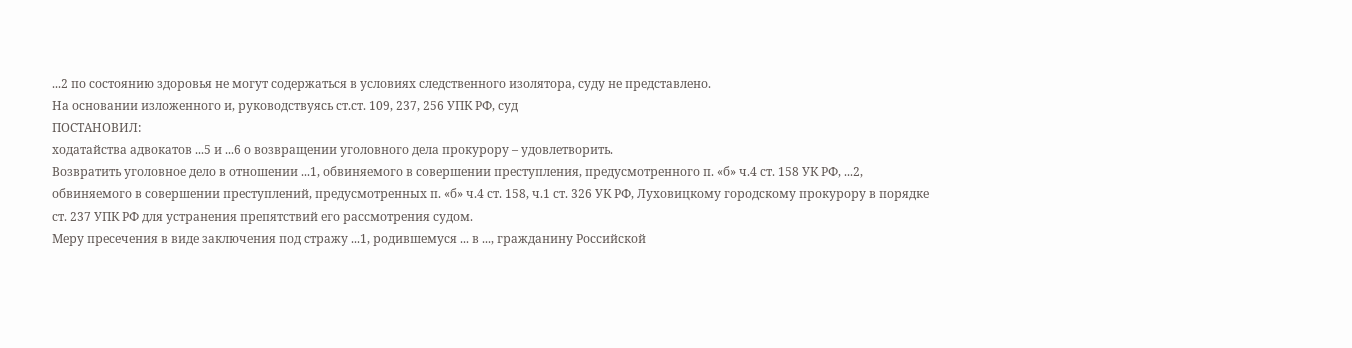...2 по состоянию здоровья не могут содержаться в условиях следственного изолятора, суду не представлено.
На основании изложенного и, руководствуясь ст.ст. 109, 237, 256 УПК РФ, суд
ПОСТАНОВИЛ:
ходатайства адвокатов ...5 и ...6 о возвращении уголовного дела прокурору – удовлетворить.
Возвратить уголовное дело в отношении ...1, обвиняемого в совершении преступления, предусмотренного п. «б» ч.4 ст. 158 УК РФ, ...2, обвиняемого в совершении преступлений, предусмотренных п. «б» ч.4 ст. 158, ч.1 ст. 326 УК РФ, Луховицкому городскому прокурору в порядке ст. 237 УПК РФ для устранения препятствий его рассмотрения судом.
Меру пресечения в виде заключения под стражу ...1, родившемуся ... в ..., гражданину Российской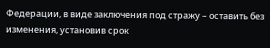Федерации, в виде заключения под стражу – оставить без изменения, установив срок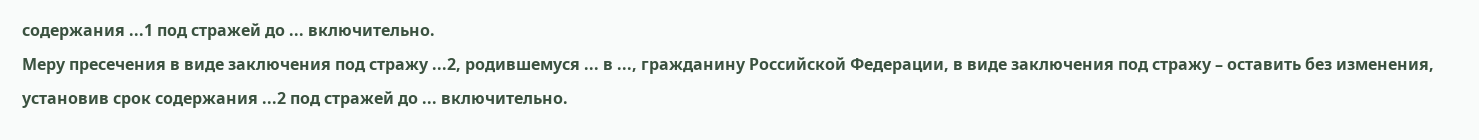содержания ...1 под стражей до ... включительно.
Меру пресечения в виде заключения под стражу ...2, родившемуся ... в ..., гражданину Российской Федерации, в виде заключения под стражу – оставить без изменения, установив срок содержания ...2 под стражей до ... включительно.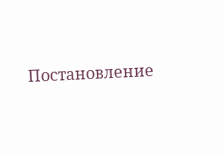Постановление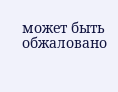может быть обжаловано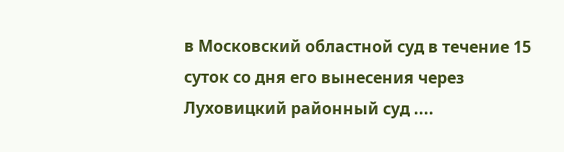в Московский областной суд в течение 15 суток со дня его вынесения через Луховицкий районный суд ....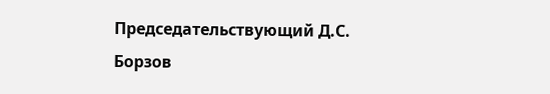Председательствующий Д.С. Борзов